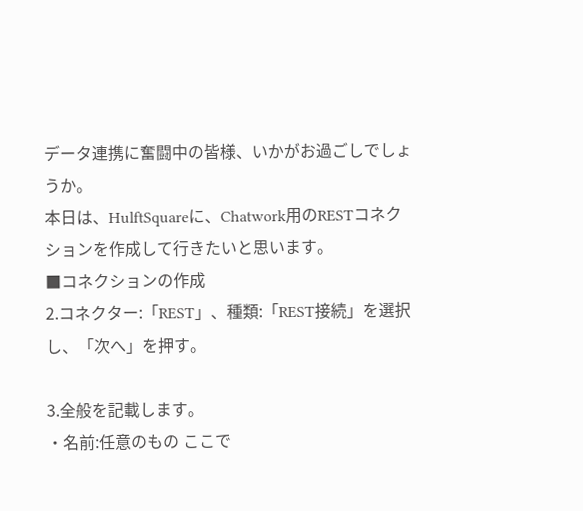データ連携に奮闘中の皆様、いかがお過ごしでしょうか。
本日は、HulftSquareに、Chatwork用のRESTコネクションを作成して行きたいと思います。
■コネクションの作成
2.コネクター:「REST」、種類:「REST接続」を選択し、「次へ」を押す。

3.全般を記載します。
・名前:任意のもの ここで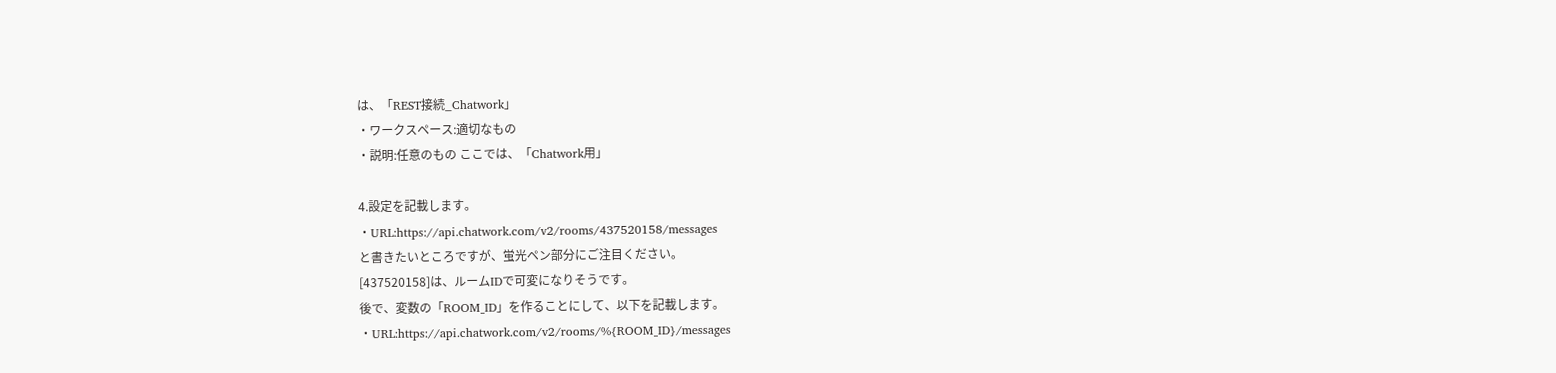は、「REST接続_Chatwork」
・ワークスペース:適切なもの
・説明:任意のもの ここでは、「Chatwork用」

4.設定を記載します。
・URL:https://api.chatwork.com/v2/rooms/437520158/messages
と書きたいところですが、蛍光ペン部分にご注目ください。
[437520158]は、ルームIDで可変になりそうです。
後で、変数の「ROOM_ID」を作ることにして、以下を記載します。
・URL:https://api.chatwork.com/v2/rooms/%{ROOM_ID}/messages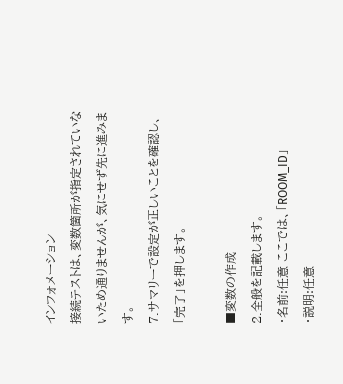インフォメーション
接続テストは、変数箇所が指定されていないため通りませんが、気にせず先に進みます。
7.サマリーで設定が正しいことを確認し、「完了」を押します。

■変数の作成
2.全般を記載します。
・名前:任意 ここでは、「ROOM_ID」
・説明:任意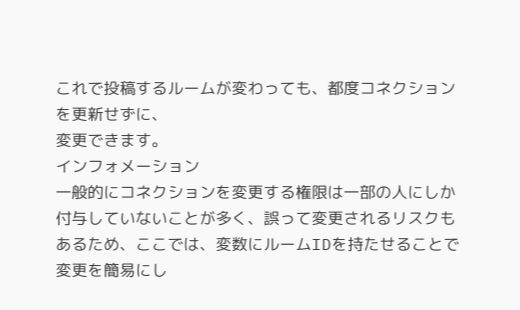これで投稿するルームが変わっても、都度コネクションを更新せずに、
変更できます。
インフォメーション
一般的にコネクションを変更する権限は一部の人にしか付与していないことが多く、誤って変更されるリスクもあるため、ここでは、変数にルームIDを持たせることで変更を簡易にし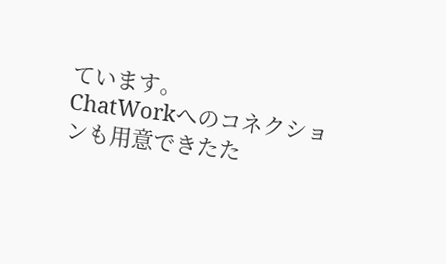ています。
ChatWorkへのコネクションも用意できたた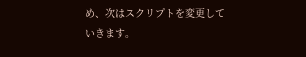め、次はスクリプトを変更していきます。